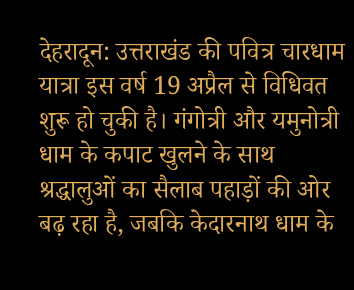देहरादून: उत्तराखंड की पवित्र चारधाम यात्रा इस वर्ष 19 अप्रैल से विधिवत शुरू हो चुकी है। गंगोत्री और यमुनोत्री धाम के कपाट खुलने के साथ श्रद्धालुओं का सैलाब पहाड़ों की ओर बढ़ रहा है, जबकि केदारनाथ धाम के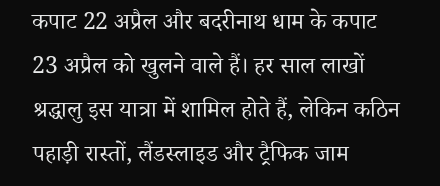कपाट 22 अप्रैल और बदरीनाथ धाम के कपाट 23 अप्रैल को खुलने वाले हैं। हर साल लाखों श्रद्धालु इस यात्रा में शामिल होते हैं, लेकिन कठिन पहाड़ी रास्तों, लैंडस्लाइड और ट्रैफिक जाम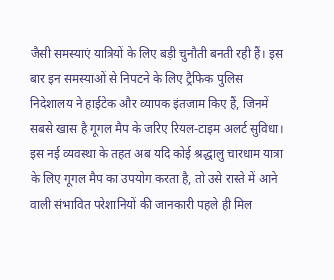जैसी समस्याएं यात्रियों के लिए बड़ी चुनौती बनती रही हैं। इस बार इन समस्याओं से निपटने के लिए ट्रैफिक पुलिस निदेशालय ने हाईटेक और व्यापक इंतजाम किए हैं, जिनमें सबसे खास है गूगल मैप के जरिए रियल-टाइम अलर्ट सुविधा।
इस नई व्यवस्था के तहत अब यदि कोई श्रद्धालु चारधाम यात्रा के लिए गूगल मैप का उपयोग करता है, तो उसे रास्ते में आने वाली संभावित परेशानियों की जानकारी पहले ही मिल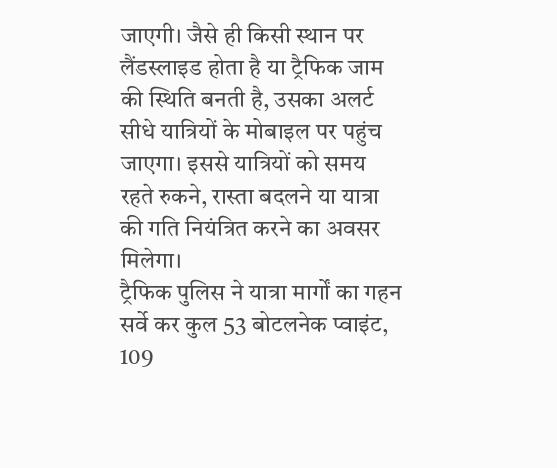जाएगी। जैसे ही किसी स्थान पर लैंडस्लाइड होता है या ट्रैफिक जाम की स्थिति बनती है, उसका अलर्ट सीधे यात्रियों के मोबाइल पर पहुंच जाएगा। इससे यात्रियों को समय रहते रुकने, रास्ता बदलने या यात्रा की गति नियंत्रित करने का अवसर मिलेगा।
ट्रैफिक पुलिस ने यात्रा मार्गों का गहन सर्वे कर कुल 53 बोटलनेक प्वाइंट, 109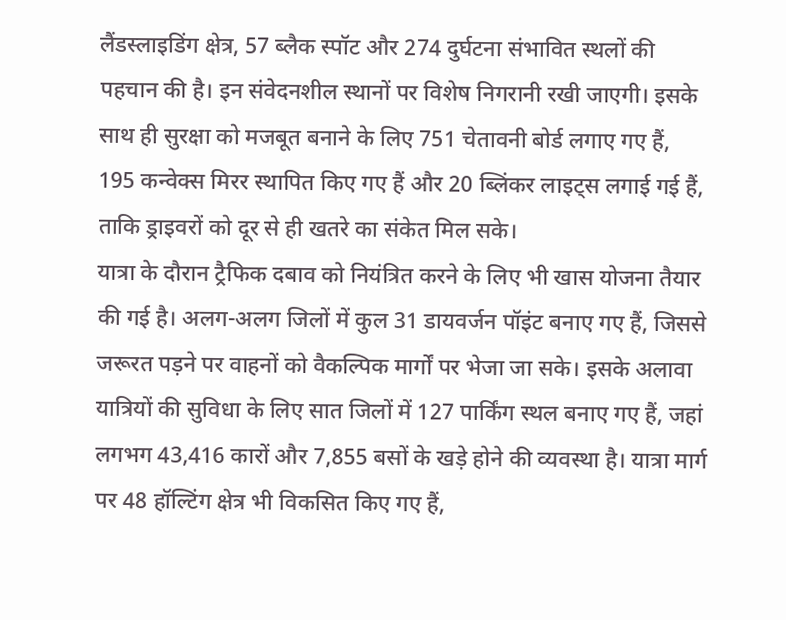लैंडस्लाइडिंग क्षेत्र, 57 ब्लैक स्पॉट और 274 दुर्घटना संभावित स्थलों की पहचान की है। इन संवेदनशील स्थानों पर विशेष निगरानी रखी जाएगी। इसके साथ ही सुरक्षा को मजबूत बनाने के लिए 751 चेतावनी बोर्ड लगाए गए हैं, 195 कन्वेक्स मिरर स्थापित किए गए हैं और 20 ब्लिंकर लाइट्स लगाई गई हैं, ताकि ड्राइवरों को दूर से ही खतरे का संकेत मिल सके।
यात्रा के दौरान ट्रैफिक दबाव को नियंत्रित करने के लिए भी खास योजना तैयार की गई है। अलग-अलग जिलों में कुल 31 डायवर्जन पॉइंट बनाए गए हैं, जिससे जरूरत पड़ने पर वाहनों को वैकल्पिक मार्गों पर भेजा जा सके। इसके अलावा यात्रियों की सुविधा के लिए सात जिलों में 127 पार्किंग स्थल बनाए गए हैं, जहां लगभग 43,416 कारों और 7,855 बसों के खड़े होने की व्यवस्था है। यात्रा मार्ग पर 48 हॉल्टिंग क्षेत्र भी विकसित किए गए हैं,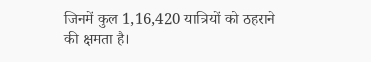जिनमें कुल 1,16,420 यात्रियों को ठहराने की क्षमता है।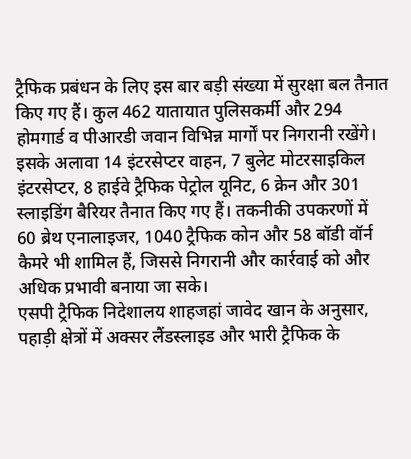ट्रैफिक प्रबंधन के लिए इस बार बड़ी संख्या में सुरक्षा बल तैनात किए गए हैं। कुल 462 यातायात पुलिसकर्मी और 294 होमगार्ड व पीआरडी जवान विभिन्न मार्गों पर निगरानी रखेंगे। इसके अलावा 14 इंटरसेप्टर वाहन, 7 बुलेट मोटरसाइकिल इंटरसेप्टर, 8 हाईवे ट्रैफिक पेट्रोल यूनिट, 6 क्रेन और 301 स्लाइडिंग बैरियर तैनात किए गए हैं। तकनीकी उपकरणों में 60 ब्रेथ एनालाइजर, 1040 ट्रैफिक कोन और 58 बॉडी वॉर्न कैमरे भी शामिल हैं, जिससे निगरानी और कार्रवाई को और अधिक प्रभावी बनाया जा सके।
एसपी ट्रैफिक निदेशालय शाहजहां जावेद खान के अनुसार, पहाड़ी क्षेत्रों में अक्सर लैंडस्लाइड और भारी ट्रैफिक के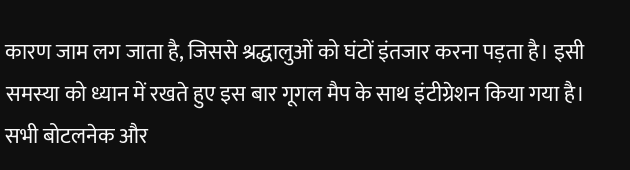कारण जाम लग जाता है, जिससे श्रद्धालुओं को घंटों इंतजार करना पड़ता है। इसी समस्या को ध्यान में रखते हुए इस बार गूगल मैप के साथ इंटीग्रेशन किया गया है। सभी बोटलनेक और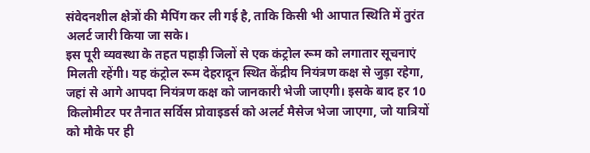संवेदनशील क्षेत्रों की मैपिंग कर ली गई है, ताकि किसी भी आपात स्थिति में तुरंत अलर्ट जारी किया जा सके।
इस पूरी व्यवस्था के तहत पहाड़ी जिलों से एक कंट्रोल रूम को लगातार सूचनाएं मिलती रहेंगी। यह कंट्रोल रूम देहरादून स्थित केंद्रीय नियंत्रण कक्ष से जुड़ा रहेगा, जहां से आगे आपदा नियंत्रण कक्ष को जानकारी भेजी जाएगी। इसके बाद हर 10 किलोमीटर पर तैनात सर्विस प्रोवाइडर्स को अलर्ट मैसेज भेजा जाएगा, जो यात्रियों को मौके पर ही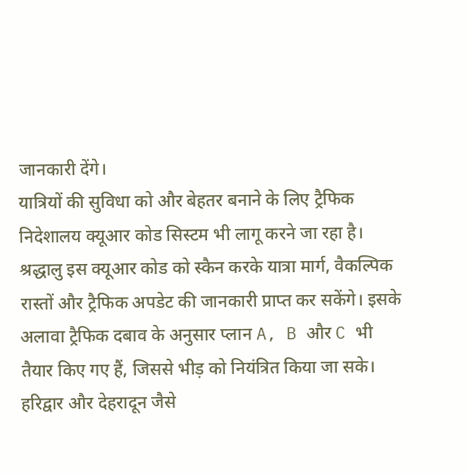जानकारी देंगे।
यात्रियों की सुविधा को और बेहतर बनाने के लिए ट्रैफिक निदेशालय क्यूआर कोड सिस्टम भी लागू करने जा रहा है। श्रद्धालु इस क्यूआर कोड को स्कैन करके यात्रा मार्ग, वैकल्पिक रास्तों और ट्रैफिक अपडेट की जानकारी प्राप्त कर सकेंगे। इसके अलावा ट्रैफिक दबाव के अनुसार प्लान A, B और C भी तैयार किए गए हैं, जिससे भीड़ को नियंत्रित किया जा सके।
हरिद्वार और देहरादून जैसे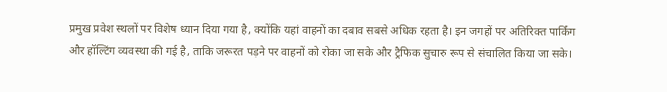प्रमुख प्रवेश स्थलों पर विशेष ध्यान दिया गया है, क्योंकि यहां वाहनों का दबाव सबसे अधिक रहता है। इन जगहों पर अतिरिक्त पार्किंग और हॉल्टिंग व्यवस्था की गई है, ताकि जरूरत पड़ने पर वाहनों को रोका जा सके और ट्रैफिक सुचारु रूप से संचालित किया जा सके।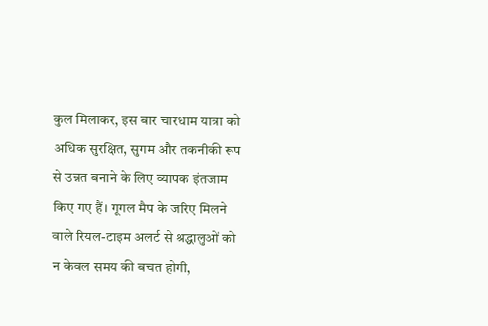कुल मिलाकर, इस बार चारधाम यात्रा को अधिक सुरक्षित, सुगम और तकनीकी रूप से उन्नत बनाने के लिए व्यापक इंतजाम किए गए हैं। गूगल मैप के जरिए मिलने वाले रियल-टाइम अलर्ट से श्रद्धालुओं को न केवल समय की बचत होगी,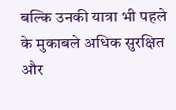बल्कि उनकी यात्रा भी पहले के मुकाबले अधिक सुरक्षित और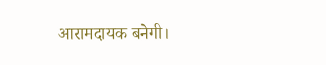आरामदायक बनेगी।